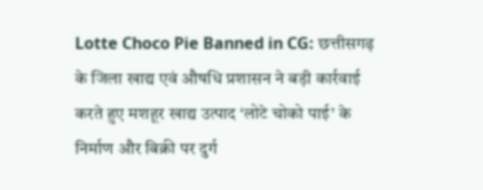Lotte Choco Pie Banned in CG: छत्तीसगढ़ के जिला खाद्य एवं औषधि प्रशासन ने बड़ी कार्रवाई करते हुए मशहूर खाद्य उत्पाद ‘लोटे चोको पाई’ के निर्माण और बिक्री पर दुर्ग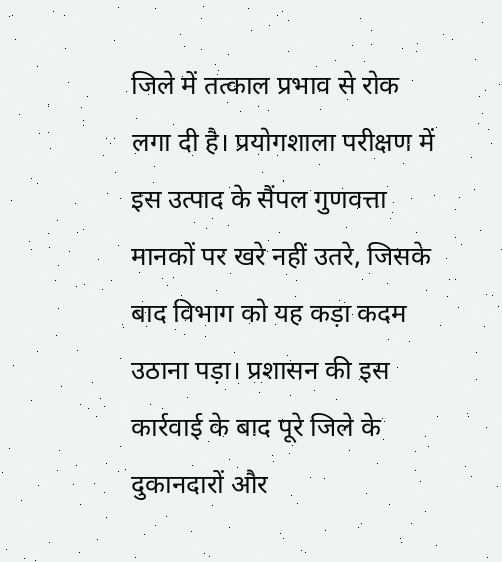जिले में तत्काल प्रभाव से रोक लगा दी है। प्रयोगशाला परीक्षण में इस उत्पाद के सैंपल गुणवत्ता मानकों पर खरे नहीं उतरे, जिसके बाद विभाग को यह कड़ा कदम उठाना पड़ा। प्रशासन की इस कार्रवाई के बाद पूरे जिले के दुकानदारों और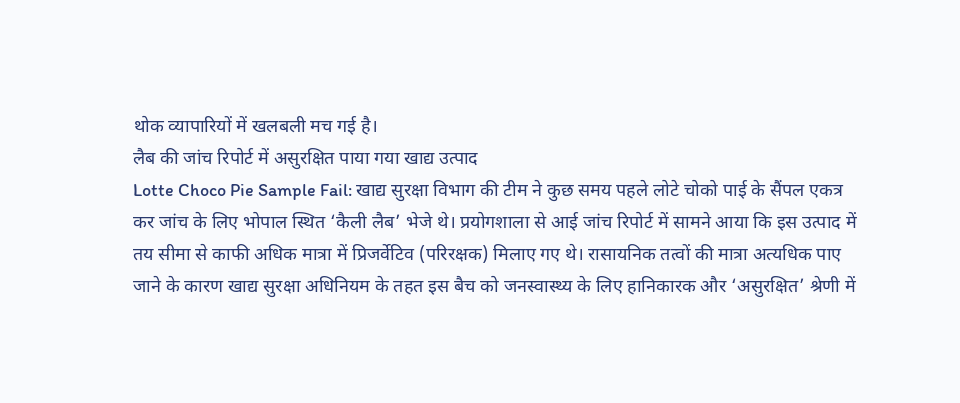थोक व्यापारियों में खलबली मच गई है।
लैब की जांच रिपोर्ट में असुरक्षित पाया गया खाद्य उत्पाद
Lotte Choco Pie Sample Fail: खाद्य सुरक्षा विभाग की टीम ने कुछ समय पहले लोटे चोको पाई के सैंपल एकत्र कर जांच के लिए भोपाल स्थित ‘कैली लैब’ भेजे थे। प्रयोगशाला से आई जांच रिपोर्ट में सामने आया कि इस उत्पाद में तय सीमा से काफी अधिक मात्रा में प्रिजर्वेटिव (परिरक्षक) मिलाए गए थे। रासायनिक तत्वों की मात्रा अत्यधिक पाए जाने के कारण खाद्य सुरक्षा अधिनियम के तहत इस बैच को जनस्वास्थ्य के लिए हानिकारक और ‘असुरक्षित’ श्रेणी में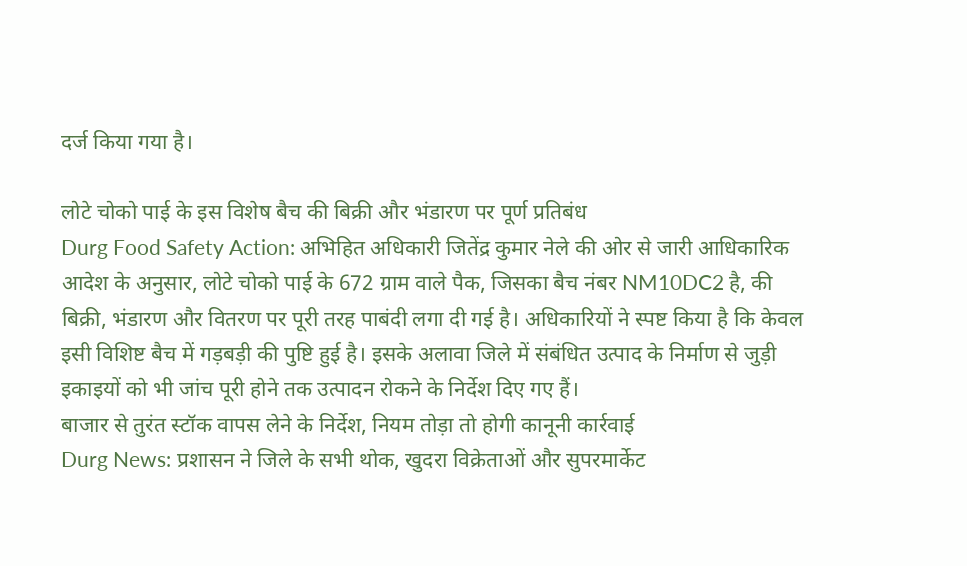दर्ज किया गया है।

लोटे चोको पाई के इस विशेष बैच की बिक्री और भंडारण पर पूर्ण प्रतिबंध
Durg Food Safety Action: अभिहित अधिकारी जितेंद्र कुमार नेले की ओर से जारी आधिकारिक आदेश के अनुसार, लोटे चोको पाई के 672 ग्राम वाले पैक, जिसका बैच नंबर NM10DC2 है, की बिक्री, भंडारण और वितरण पर पूरी तरह पाबंदी लगा दी गई है। अधिकारियों ने स्पष्ट किया है कि केवल इसी विशिष्ट बैच में गड़बड़ी की पुष्टि हुई है। इसके अलावा जिले में संबंधित उत्पाद के निर्माण से जुड़ी इकाइयों को भी जांच पूरी होने तक उत्पादन रोकने के निर्देश दिए गए हैं।
बाजार से तुरंत स्टॉक वापस लेने के निर्देश, नियम तोड़ा तो होगी कानूनी कार्रवाई
Durg News: प्रशासन ने जिले के सभी थोक, खुदरा विक्रेताओं और सुपरमार्केट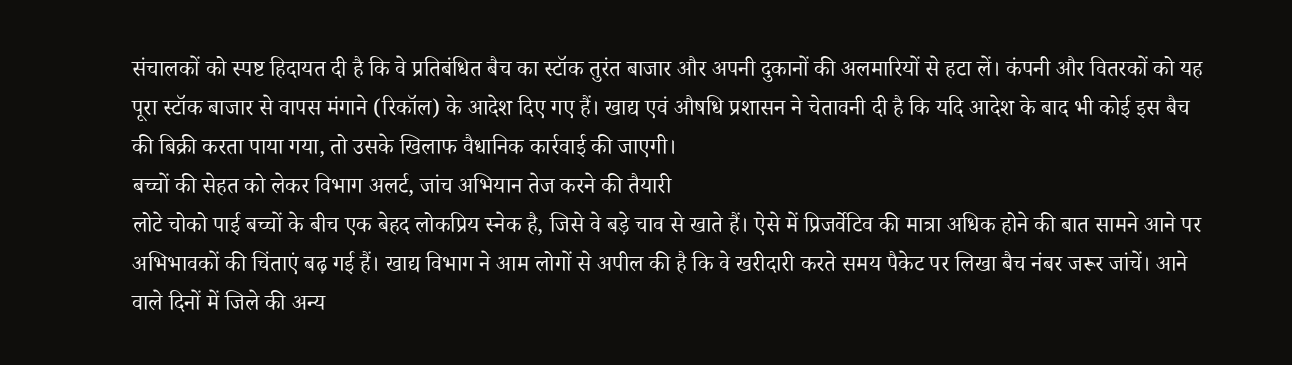संचालकों को स्पष्ट हिदायत दी है कि वे प्रतिबंधित बैच का स्टॉक तुरंत बाजार और अपनी दुकानों की अलमारियों से हटा लें। कंपनी और वितरकों को यह पूरा स्टॉक बाजार से वापस मंगाने (रिकॉल) के आदेश दिए गए हैं। खाद्य एवं औषधि प्रशासन ने चेतावनी दी है कि यदि आदेश के बाद भी कोई इस बैच की बिक्री करता पाया गया, तो उसके खिलाफ वैधानिक कार्रवाई की जाएगी।
बच्चों की सेहत को लेकर विभाग अलर्ट, जांच अभियान तेज करने की तैयारी
लोटे चोको पाई बच्चों के बीच एक बेहद लोकप्रिय स्नेक है, जिसे वे बड़े चाव से खाते हैं। ऐसे में प्रिजर्वेटिव की मात्रा अधिक होने की बात सामने आने पर अभिभावकों की चिंताएं बढ़ गई हैं। खाद्य विभाग ने आम लोगों से अपील की है कि वे खरीदारी करते समय पैकेट पर लिखा बैच नंबर जरूर जांचें। आने वाले दिनों में जिले की अन्य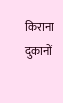किराना दुकानों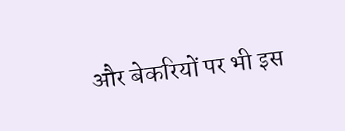और बेकरियों पर भी इस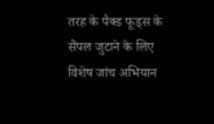तरह के पैक्ड फूड्स के सैंपल जुटाने के लिए विशेष जांच अभियान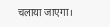चलाया जाएगा।